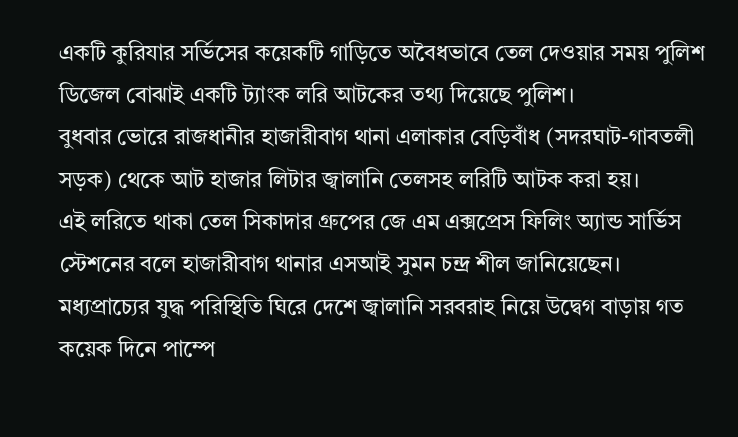একটি কুরিযার সর্ভিসের কয়েকটি গাড়িতে অবৈধভাবে তেল দেওয়ার সময় পুলিশ ডিজেল বোঝাই একটি ট্যাংক লরি আটকের তথ্য দিয়েছে পুলিশ।
বুধবার ভোরে রাজধানীর হাজারীবাগ থানা এলাকার বেড়িবাঁধ (সদরঘাট-গাবতলী সড়ক) থেকে আট হাজার লিটার জ্বালানি তেলসহ লরিটি আটক করা হয়।
এই লরিতে থাকা তেল সিকাদার গ্রুপের জে এম এক্সপ্রেস ফিলিং অ্যান্ড সার্ভিস স্টেশনের বলে হাজারীবাগ থানার এসআই সুমন চন্দ্র শীল জানিয়েছেন।
মধ্যপ্রাচ্যের যুদ্ধ পরিস্থিতি ঘিরে দেশে জ্বালানি সরবরাহ নিয়ে উদ্বেগ বাড়ায় গত কয়েক দিনে পাম্পে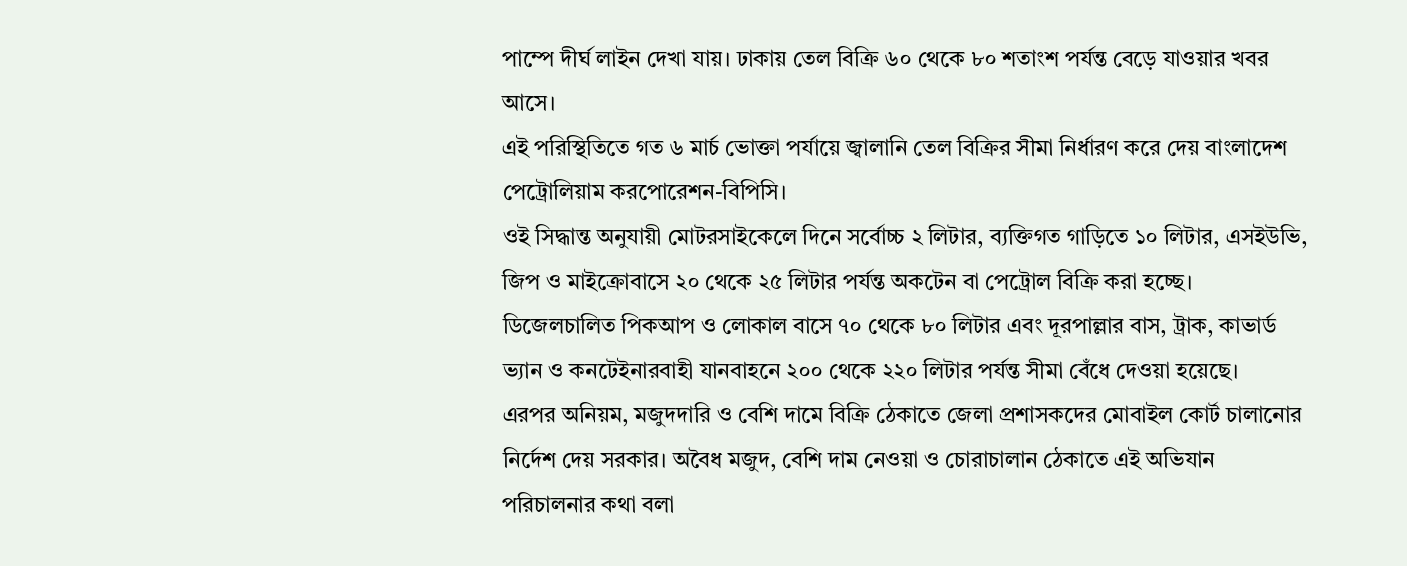পাম্পে দীর্ঘ লাইন দেখা যায়। ঢাকায় তেল বিক্রি ৬০ থেকে ৮০ শতাংশ পর্যন্ত বেড়ে যাওয়ার খবর আসে।
এই পরিস্থিতিতে গত ৬ মার্চ ভোক্তা পর্যায়ে জ্বালানি তেল বিক্রির সীমা নির্ধারণ করে দেয় বাংলাদেশ পেট্রোলিয়াম করপোরেশন-বিপিসি।
ওই সিদ্ধান্ত অনুযায়ী মোটরসাইকেলে দিনে সর্বোচ্চ ২ লিটার, ব্যক্তিগত গাড়িতে ১০ লিটার, এসইউভি, জিপ ও মাইক্রোবাসে ২০ থেকে ২৫ লিটার পর্যন্ত অকটেন বা পেট্রোল বিক্রি করা হচ্ছে।
ডিজেলচালিত পিকআপ ও লোকাল বাসে ৭০ থেকে ৮০ লিটার এবং দূরপাল্লার বাস, ট্রাক, কাভার্ড ভ্যান ও কনটেইনারবাহী যানবাহনে ২০০ থেকে ২২০ লিটার পর্যন্ত সীমা বেঁধে দেওয়া হয়েছে।
এরপর অনিয়ম, মজুদদারি ও বেশি দামে বিক্রি ঠেকাতে জেলা প্রশাসকদের মোবাইল কোর্ট চালানোর নির্দেশ দেয় সরকার। অবৈধ মজুদ, বেশি দাম নেওয়া ও চোরাচালান ঠেকাতে এই অভিযান পরিচালনার কথা বলা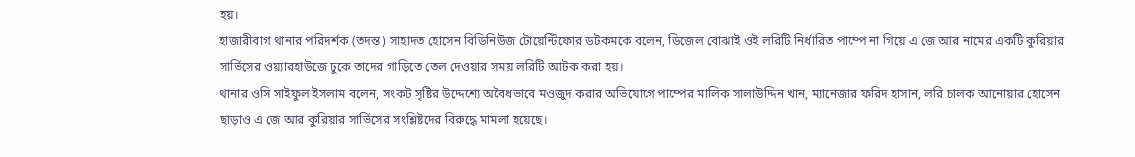হয়।
হাজারীবাগ থানার পরিদর্শক (তদন্ত) সাহাদত হোসেন বিডিনিউজ টোয়েন্টিফোর ডটকমকে বলেন, ডিজেল বোঝাই ওই লরিটি নির্ধারিত পাম্পে না গিয়ে এ জে আর নামের একটি কুরিয়ার সার্ভিসের ওয়্যারহাউজে ঢুকে তাদের গাড়িতে তেল দেওয়ার সময় লরিটি আটক করা হয়।
থানার ওসি সাইফুল ইসলাম বলেন, সংকট সৃষ্টির উদ্দেশ্যে অবৈধভাবে মওজুদ করার অভিযোগে পাম্পের মালিক সালাউদ্দিন খান, ম্যানেজার ফরিদ হাসান, লরি চালক আনোয়ার হোসেন ছাড়াও এ জে আর কুরিয়ার সার্ভিসের সংশ্লিষ্টদের বিরুদ্ধে মামলা হয়েছে।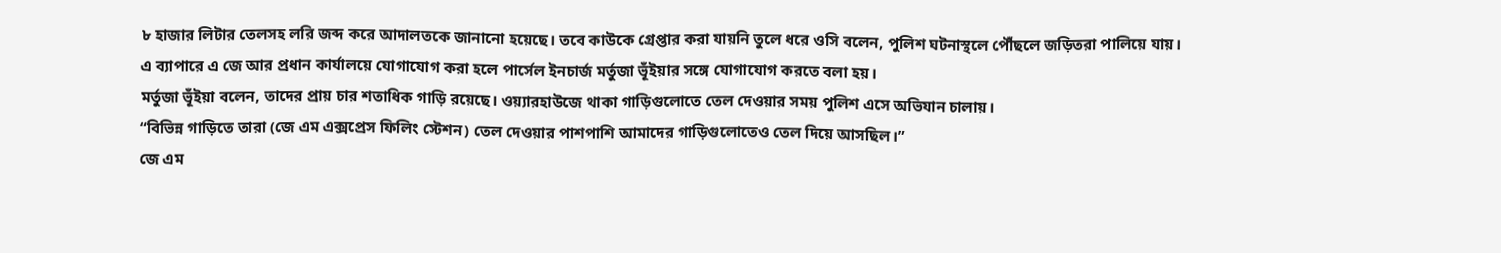৮ হাজার লিটার তেলসহ লরি জব্দ করে আদালতকে জানানো হয়েছে। তবে কাউকে গ্রেপ্তার করা যায়নি তুলে ধরে ওসি বলেন, পুলিশ ঘটনাস্থলে পৌঁছলে জড়িতরা পালিয়ে যায়।
এ ব্যাপারে এ জে আর প্রধান কার্যালয়ে যোগাযোগ করা হলে পার্সেল ইনচার্জ মর্তুজা ভূঁইয়ার সঙ্গে যোগাযোগ করতে বলা হয়।
মর্তুজা ভূঁইয়া বলেন, তাদের প্রায় চার শতাধিক গাড়ি রয়েছে। ওয়্যারহাউজে থাকা গাড়িগুলোতে তেল দেওয়ার সময় পুলিশ এসে অভিযান চালায়।
“বিভিন্ন গাড়িতে তারা (জে এম এক্সপ্রেস ফিলিং স্টেশন) তেল দেওয়ার পাশপাশি আমাদের গাড়িগুলোতেও তেল দিয়ে আসছিল।”
জে এম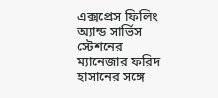এক্সপ্রেস ফিলিং অ্যান্ড সার্ভিস স্টেশনের ম্যানেজার ফরিদ হাসানের সঙ্গে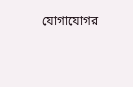যোগাযোগর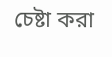চেষ্টা করা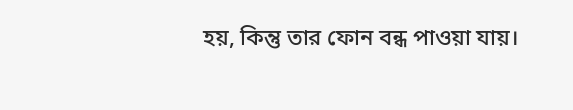হয়, কিন্তু তার ফোন বন্ধ পাওয়া যায়।